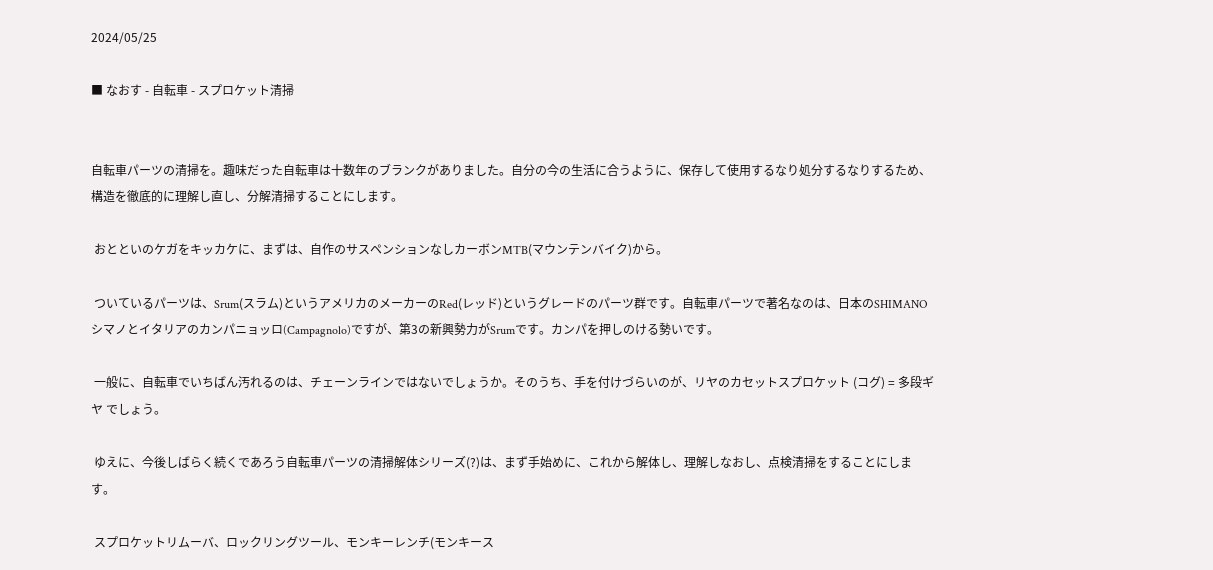2024/05/25

■ なおす - 自転車 - スプロケット清掃


自転車パーツの清掃を。趣味だった自転車は十数年のブランクがありました。自分の今の生活に合うように、保存して使用するなり処分するなりするため、構造を徹底的に理解し直し、分解清掃することにします。

 おとといのケガをキッカケに、まずは、自作のサスペンションなしカーボンMTB(マウンテンバイク)から。

 ついているパーツは、Srum(スラム)というアメリカのメーカーのRed(レッド)というグレードのパーツ群です。自転車パーツで著名なのは、日本のSHIMANOシマノとイタリアのカンパニョッロ(Campagnolo)ですが、第3の新興勢力がSrumです。カンパを押しのける勢いです。

 一般に、自転車でいちばん汚れるのは、チェーンラインではないでしょうか。そのうち、手を付けづらいのが、リヤのカセットスプロケット (コグ) = 多段ギヤ でしょう。

 ゆえに、今後しばらく続くであろう自転車パーツの清掃解体シリーズ(?)は、まず手始めに、これから解体し、理解しなおし、点検清掃をすることにします。

 スプロケットリムーバ、ロックリングツール、モンキーレンチ(モンキース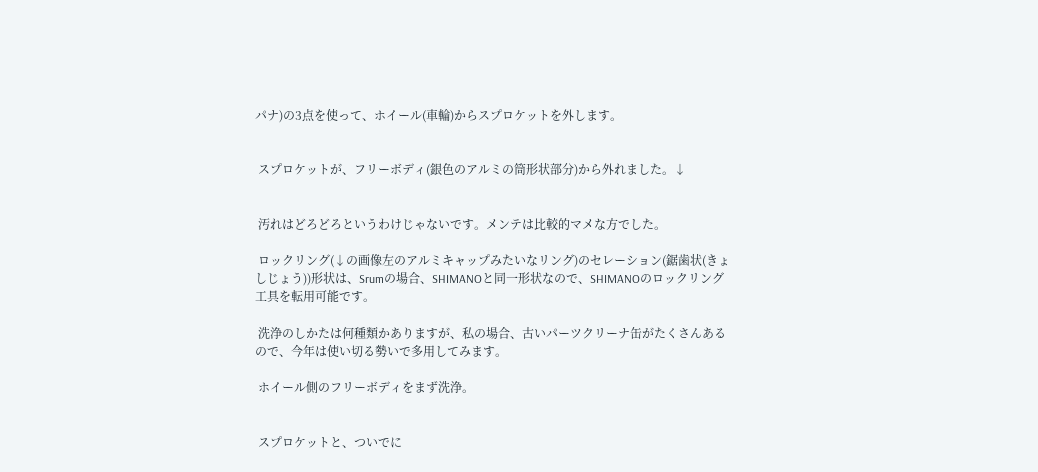パナ)の3点を使って、ホイール(車輪)からスプロケットを外します。


 スプロケットが、フリーボディ(銀色のアルミの筒形状部分)から外れました。↓


 汚れはどろどろというわけじゃないです。メンテは比較的マメな方でした。

 ロックリング(↓の画像左のアルミキャップみたいなリング)のセレーション(鋸歯状(きょしじょう))形状は、Srumの場合、SHIMANOと同一形状なので、SHIMANOのロックリング工具を転用可能です。

 洗浄のしかたは何種類かありますが、私の場合、古いパーツクリーナ缶がたくさんあるので、今年は使い切る勢いで多用してみます。

 ホイール側のフリーボディをまず洗浄。


 スプロケットと、ついでに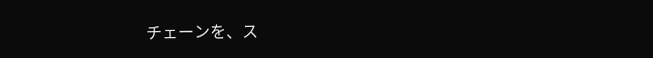チェーンを、ス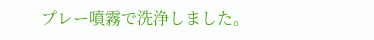プレー噴霧で洗浄しました。